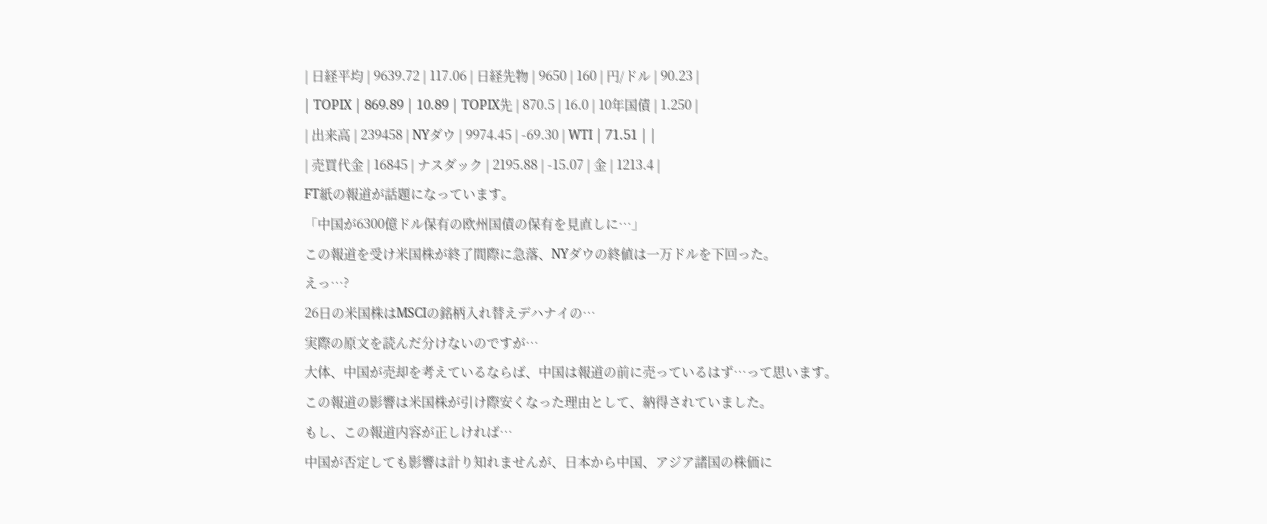| 日経平均 | 9639.72 | 117.06 | 日経先物 | 9650 | 160 | 円/ドル | 90.23 |
| TOPIX | 869.89 | 10.89 | TOPIX先 | 870.5 | 16.0 | 10年国債 | 1.250 |
| 出来高 | 239458 | NYダウ | 9974.45 | -69.30 | WTI | 71.51 | |
| 売買代金 | 16845 | ナスダック | 2195.88 | -15.07 | 金 | 1213.4 |
FT紙の報道が話題になっています。
「中国が6300億ドル保有の欧州国債の保有を見直しに…」
この報道を受け米国株が終了間際に急落、NYダウの終値は一万ドルを下回った。
えっ…?
26日の米国株はMSCIの銘柄入れ替えデハナイの…
実際の原文を読んだ分けないのですが…
大体、中国が売却を考えているならば、中国は報道の前に売っているはず…って思います。
この報道の影響は米国株が引け際安くなった理由として、納得されていました。
もし、この報道内容が正しければ…
中国が否定しても影響は計り知れませんが、日本から中国、アジア諸国の株価に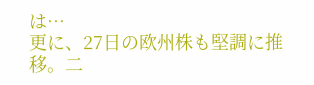は…
更に、27日の欧州株も堅調に推移。二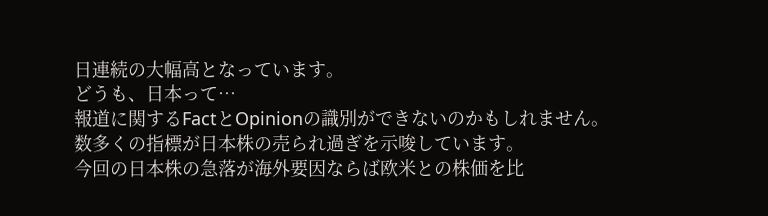日連続の大幅高となっています。
どうも、日本って…
報道に関するFactとOpinionの識別ができないのかもしれません。
数多くの指標が日本株の売られ過ぎを示唆しています。
今回の日本株の急落が海外要因ならば欧米との株価を比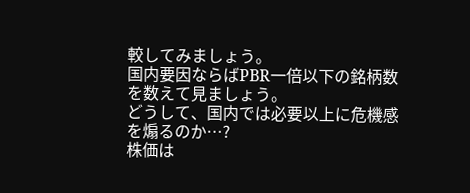較してみましょう。
国内要因ならばPBR一倍以下の銘柄数を数えて見ましょう。
どうして、国内では必要以上に危機感を煽るのか…?
株価は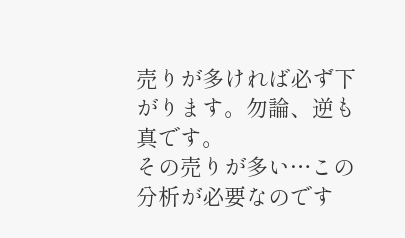売りが多ければ必ず下がります。勿論、逆も真です。
その売りが多い…この分析が必要なのです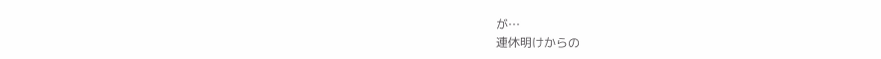が…
連休明けからの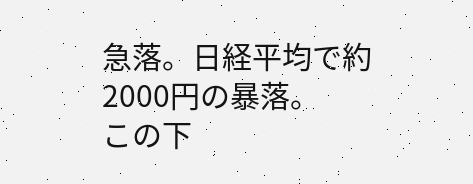急落。日経平均で約2000円の暴落。
この下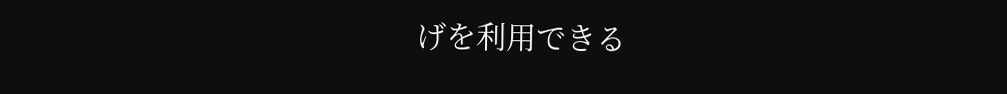げを利用できる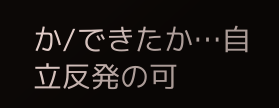か/できたか…自立反発の可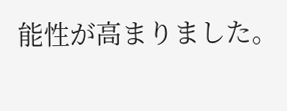能性が高まりました。